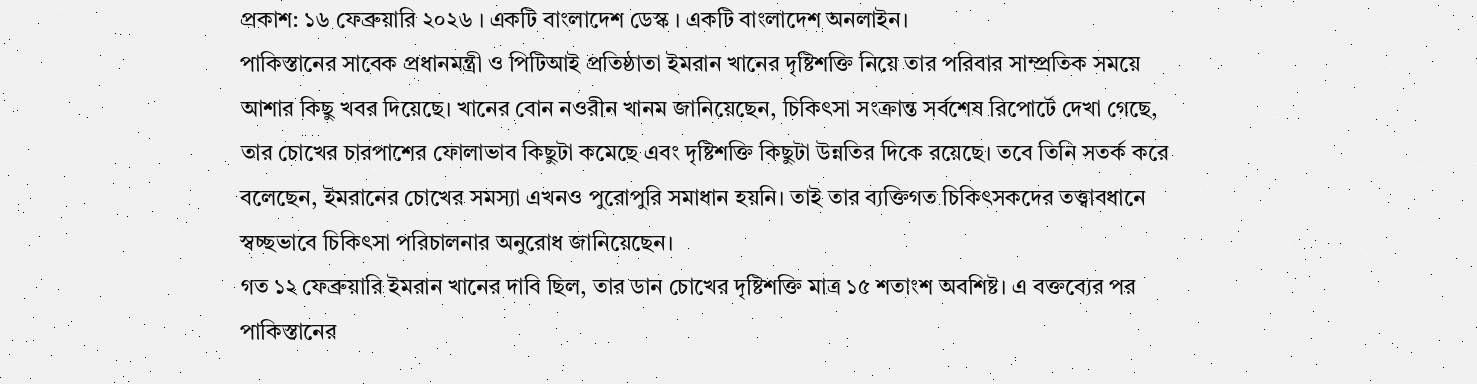প্রকাশ: ১৬ ফেব্রুয়ারি ২০২৬ । একটি বাংলাদেশ ডেস্ক । একটি বাংলাদেশ অনলাইন।
পাকিস্তানের সাবেক প্রধানমন্ত্রী ও পিটিআই প্রতিষ্ঠাতা ইমরান খানের দৃষ্টিশক্তি নিয়ে তার পরিবার সাম্প্রতিক সময়ে আশার কিছু খবর দিয়েছে। খানের বোন নওরীন খানম জানিয়েছেন, চিকিৎসা সংক্রান্ত সর্বশেষ রিপোর্টে দেখা গেছে, তার চোখের চারপাশের ফোলাভাব কিছুটা কমেছে এবং দৃষ্টিশক্তি কিছুটা উন্নতির দিকে রয়েছে। তবে তিনি সতর্ক করে বলেছেন, ইমরানের চোখের সমস্যা এখনও পুরোপুরি সমাধান হয়নি। তাই তার ব্যক্তিগত চিকিৎসকদের তত্ত্বাবধানে স্বচ্ছভাবে চিকিৎসা পরিচালনার অনুরোধ জানিয়েছেন।
গত ১২ ফেব্রুয়ারি ইমরান খানের দাবি ছিল, তার ডান চোখের দৃষ্টিশক্তি মাত্র ১৫ শতাংশ অবশিষ্ট। এ বক্তব্যের পর পাকিস্তানের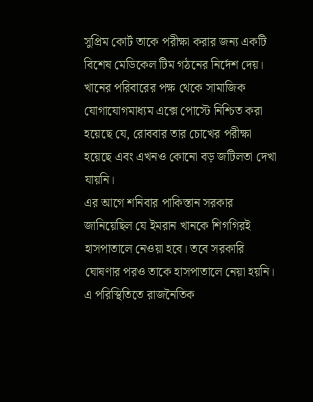সুপ্রিম কোর্ট তাকে পরীক্ষা করার জন্য একটি বিশেষ মেডিকেল টিম গঠনের নির্দেশ দেয়। খানের পরিবারের পক্ষ থেকে সামাজিক যোগাযোগমাধ্যম এক্সে পোস্টে নিশ্চিত করা হয়েছে যে, রোববার তার চোখের পরীক্ষা হয়েছে এবং এখনও কোনো বড় জটিলতা দেখা যায়নি।
এর আগে শনিবার পাকিস্তান সরকার জানিয়েছিল যে ইমরান খানকে শিগগিরই হাসপাতালে নেওয়া হবে। তবে সরকারি ঘোষণার পরও তাকে হাসপাতালে নেয়া হয়নি। এ পরিস্থিতিতে রাজনৈতিক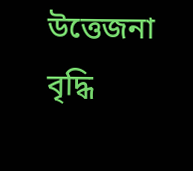উত্তেজনা বৃদ্ধি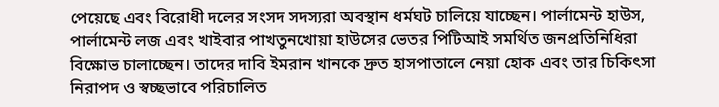পেয়েছে এবং বিরোধী দলের সংসদ সদস্যরা অবস্থান ধর্মঘট চালিয়ে যাচ্ছেন। পার্লামেন্ট হাউস, পার্লামেন্ট লজ এবং খাইবার পাখতুনখোয়া হাউসের ভেতর পিটিআই সমর্থিত জনপ্রতিনিধিরা বিক্ষোভ চালাচ্ছেন। তাদের দাবি ইমরান খানকে দ্রুত হাসপাতালে নেয়া হোক এবং তার চিকিৎসা নিরাপদ ও স্বচ্ছভাবে পরিচালিত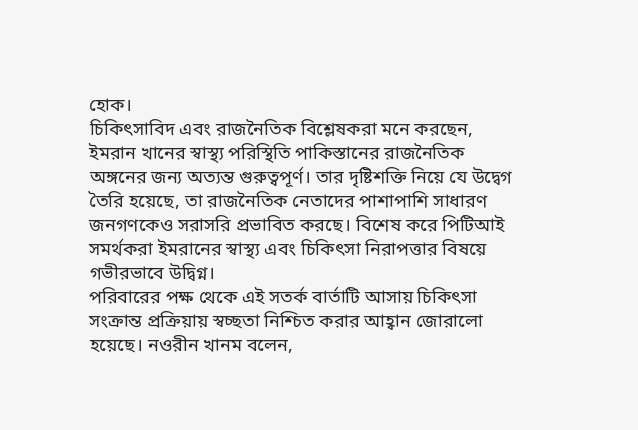হোক।
চিকিৎসাবিদ এবং রাজনৈতিক বিশ্লেষকরা মনে করছেন, ইমরান খানের স্বাস্থ্য পরিস্থিতি পাকিস্তানের রাজনৈতিক অঙ্গনের জন্য অত্যন্ত গুরুত্বপূর্ণ। তার দৃষ্টিশক্তি নিয়ে যে উদ্বেগ তৈরি হয়েছে, তা রাজনৈতিক নেতাদের পাশাপাশি সাধারণ জনগণকেও সরাসরি প্রভাবিত করছে। বিশেষ করে পিটিআই সমর্থকরা ইমরানের স্বাস্থ্য এবং চিকিৎসা নিরাপত্তার বিষয়ে গভীরভাবে উদ্বিগ্ন।
পরিবারের পক্ষ থেকে এই সতর্ক বার্তাটি আসায় চিকিৎসা সংক্রান্ত প্রক্রিয়ায় স্বচ্ছতা নিশ্চিত করার আহ্বান জোরালো হয়েছে। নওরীন খানম বলেন,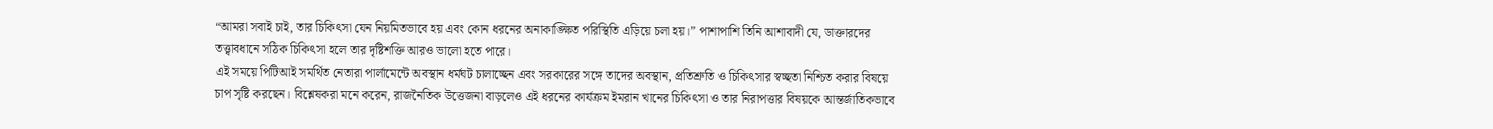“আমরা সবাই চাই, তার চিকিৎসা যেন নিয়মিতভাবে হয় এবং কোন ধরনের অনাকাঙ্ক্ষিত পরিস্থিতি এড়িয়ে চলা হয়।” পাশাপাশি তিনি আশাবাদী যে, ডাক্তারদের তত্ত্বাবধানে সঠিক চিকিৎসা হলে তার দৃষ্টিশক্তি আরও ভালো হতে পারে।
এই সময়ে পিটিআই সমর্থিত নেতারা পার্লামেন্টে অবস্থান ধর্মঘট চালাচ্ছেন এবং সরকারের সঙ্গে তাদের অবস্থান, প্রতিশ্রুতি ও চিকিৎসার স্বচ্ছতা নিশ্চিত করার বিষয়ে চাপ সৃষ্টি করছেন। বিশ্লেষকরা মনে করেন, রাজনৈতিক উত্তেজনা বাড়লেও এই ধরনের কার্যক্রম ইমরান খানের চিকিৎসা ও তার নিরাপত্তার বিষয়কে আন্তর্জাতিকভাবে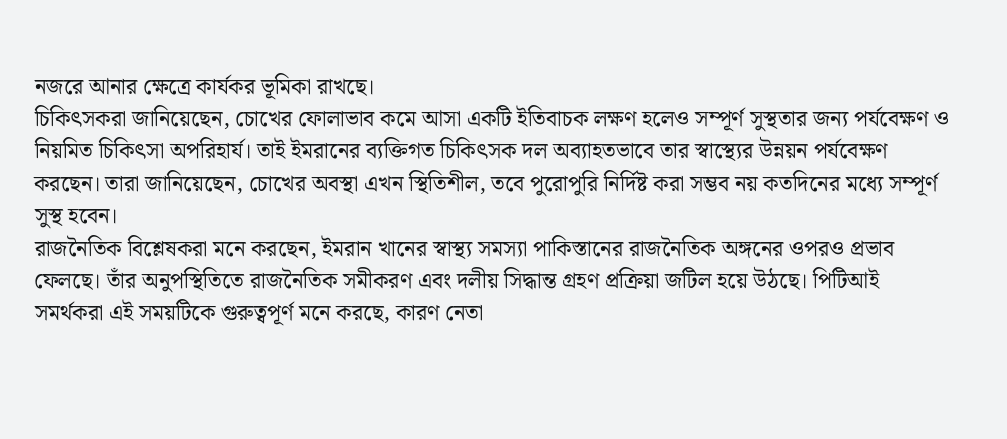নজরে আনার ক্ষেত্রে কার্যকর ভূমিকা রাখছে।
চিকিৎসকরা জানিয়েছেন, চোখের ফোলাভাব কমে আসা একটি ইতিবাচক লক্ষণ হলেও সম্পূর্ণ সুস্থতার জন্য পর্যবেক্ষণ ও নিয়মিত চিকিৎসা অপরিহার্য। তাই ইমরানের ব্যক্তিগত চিকিৎসক দল অব্যাহতভাবে তার স্বাস্থ্যের উন্নয়ন পর্যবেক্ষণ করছেন। তারা জানিয়েছেন, চোখের অবস্থা এখন স্থিতিশীল, তবে পুরোপুরি নির্দিষ্ট করা সম্ভব নয় কতদিনের মধ্যে সম্পূর্ণ সুস্থ হবেন।
রাজনৈতিক বিশ্লেষকরা মনে করছেন, ইমরান খানের স্বাস্থ্য সমস্যা পাকিস্তানের রাজনৈতিক অঙ্গনের ওপরও প্রভাব ফেলছে। তাঁর অনুপস্থিতিতে রাজনৈতিক সমীকরণ এবং দলীয় সিদ্ধান্ত গ্রহণ প্রক্রিয়া জটিল হয়ে উঠছে। পিটিআই সমর্থকরা এই সময়টিকে গুরুত্বপূর্ণ মনে করছে, কারণ নেতা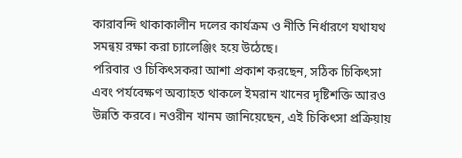কারাবন্দি থাকাকালীন দলের কার্যক্রম ও নীতি নির্ধারণে যথাযথ সমন্বয় রক্ষা করা চ্যালেঞ্জিং হয়ে উঠেছে।
পরিবার ও চিকিৎসকরা আশা প্রকাশ করছেন, সঠিক চিকিৎসা এবং পর্যবেক্ষণ অব্যাহত থাকলে ইমরান খানের দৃষ্টিশক্তি আরও উন্নতি করবে। নওরীন খানম জানিয়েছেন, এই চিকিৎসা প্রক্রিয়ায়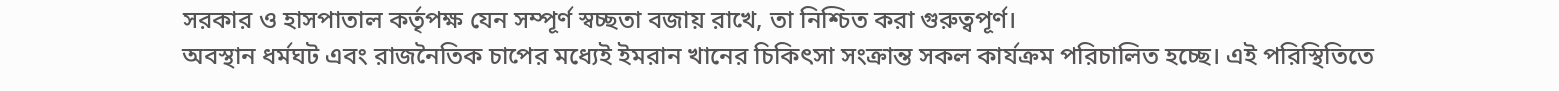সরকার ও হাসপাতাল কর্তৃপক্ষ যেন সম্পূর্ণ স্বচ্ছতা বজায় রাখে, তা নিশ্চিত করা গুরুত্বপূর্ণ।
অবস্থান ধর্মঘট এবং রাজনৈতিক চাপের মধ্যেই ইমরান খানের চিকিৎসা সংক্রান্ত সকল কার্যক্রম পরিচালিত হচ্ছে। এই পরিস্থিতিতে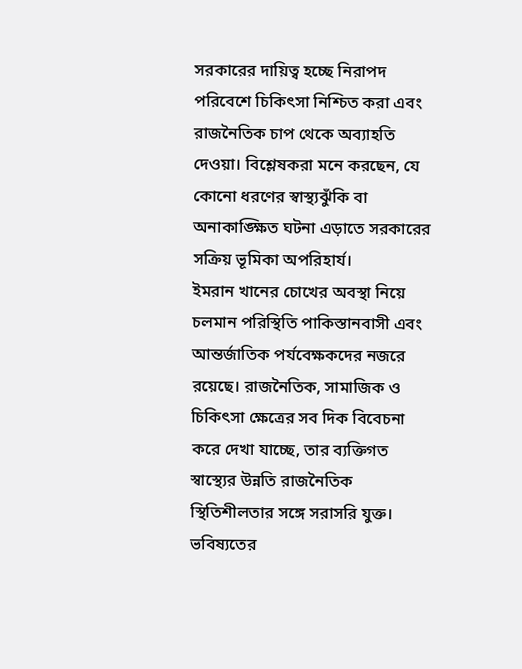সরকারের দায়িত্ব হচ্ছে নিরাপদ পরিবেশে চিকিৎসা নিশ্চিত করা এবং রাজনৈতিক চাপ থেকে অব্যাহতি দেওয়া। বিশ্লেষকরা মনে করছেন, যে কোনো ধরণের স্বাস্থ্যঝুঁকি বা অনাকাঙ্ক্ষিত ঘটনা এড়াতে সরকারের সক্রিয় ভূমিকা অপরিহার্য।
ইমরান খানের চোখের অবস্থা নিয়ে চলমান পরিস্থিতি পাকিস্তানবাসী এবং আন্তর্জাতিক পর্যবেক্ষকদের নজরে রয়েছে। রাজনৈতিক, সামাজিক ও চিকিৎসা ক্ষেত্রের সব দিক বিবেচনা করে দেখা যাচ্ছে, তার ব্যক্তিগত স্বাস্থ্যের উন্নতি রাজনৈতিক স্থিতিশীলতার সঙ্গে সরাসরি যুক্ত। ভবিষ্যতের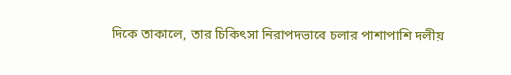দিকে তাকালে, তার চিকিৎসা নিরাপদভাবে চলার পাশাপাশি দলীয়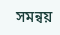সমন্বয়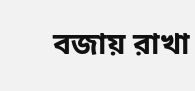বজায় রাখা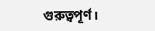গুরুত্বপূর্ণ।